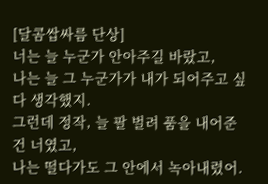[달콤쌉싸름 단상]
너는 늘 누군가 안아주길 바랐고,
나는 늘 그 누군가가 내가 되어주고 싶다 생각했지.
그런데 정작, 늘 팔 벌려 품을 내어준 건 너였고,
나는 떨다가도 그 안에서 녹아내렸어.